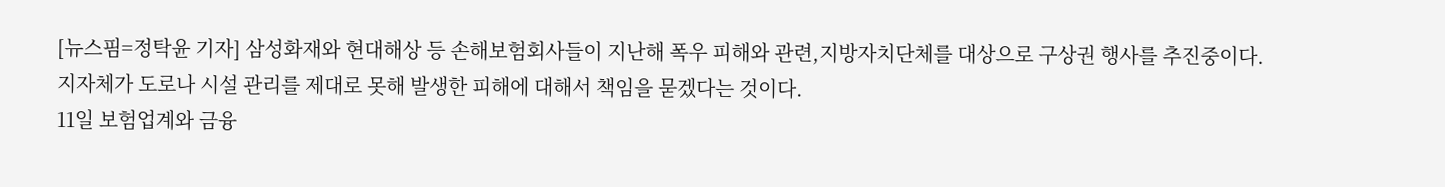[뉴스핌=정탁윤 기자] 삼성화재와 현대해상 등 손해보험회사들이 지난해 폭우 피해와 관련,지방자치단체를 대상으로 구상권 행사를 추진중이다.
지자체가 도로나 시설 관리를 제대로 못해 발생한 피해에 대해서 책임을 묻겠다는 것이다.
11일 보험업계와 금융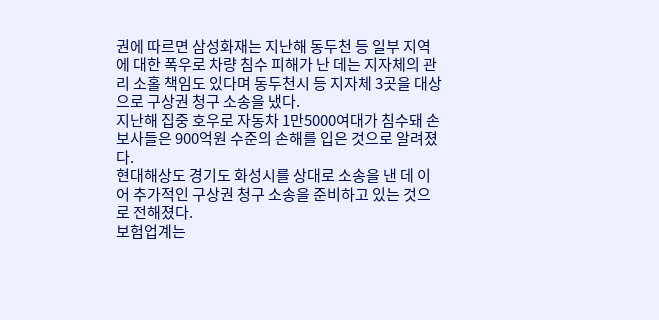권에 따르면 삼성화재는 지난해 동두천 등 일부 지역에 대한 폭우로 차량 침수 피해가 난 데는 지자체의 관리 소홀 책임도 있다며 동두천시 등 지자체 3곳을 대상으로 구상권 청구 소송을 냈다.
지난해 집중 호우로 자동차 1만5000여대가 침수돼 손보사들은 900억원 수준의 손해를 입은 것으로 알려졌다.
현대해상도 경기도 화성시를 상대로 소송을 낸 데 이어 추가적인 구상권 청구 소송을 준비하고 있는 것으로 전해졌다.
보험업계는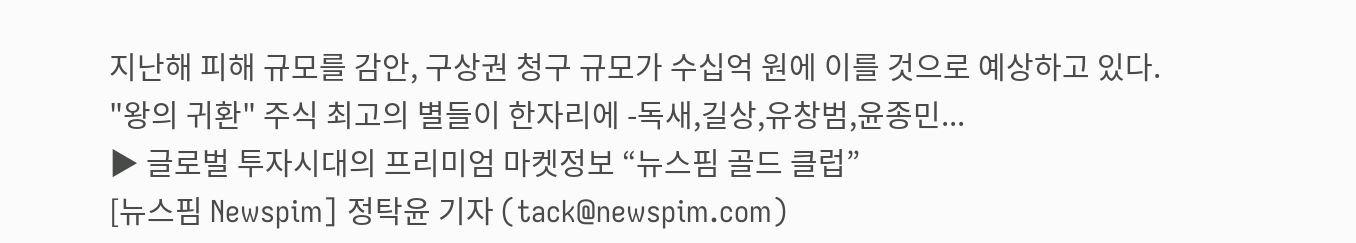지난해 피해 규모를 감안, 구상권 청구 규모가 수십억 원에 이를 것으로 예상하고 있다.
"왕의 귀환" 주식 최고의 별들이 한자리에 -독새,길상,유창범,윤종민...
▶ 글로벌 투자시대의 프리미엄 마켓정보 “뉴스핌 골드 클럽”
[뉴스핌 Newspim] 정탁윤 기자 (tack@newspim.com)